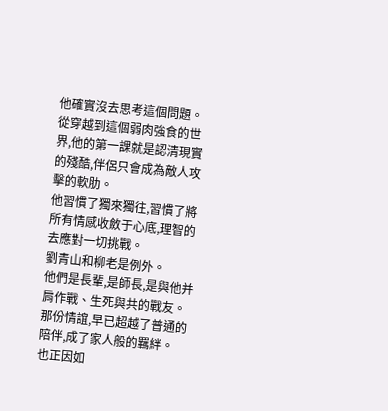他確實沒去思考這個問題。
從穿越到這個弱肉強食的世界,他的第一課就是認清現實的殘酷,伴侶只會成為敵人攻擊的軟肋。
他習慣了獨來獨往,習慣了將所有情感收斂于心底,理智的去應對一切挑戰。
劉青山和柳老是例外。
他們是長輩,是師長,是與他并肩作戰、生死與共的戰友。
那份情誼,早已超越了普通的陪伴,成了家人般的羈絆。
也正因如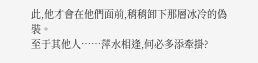此,他才會在他們面前,稍稍卸下那層冰冷的偽裝。
至于其他人……萍水相逢,何必多添牽掛?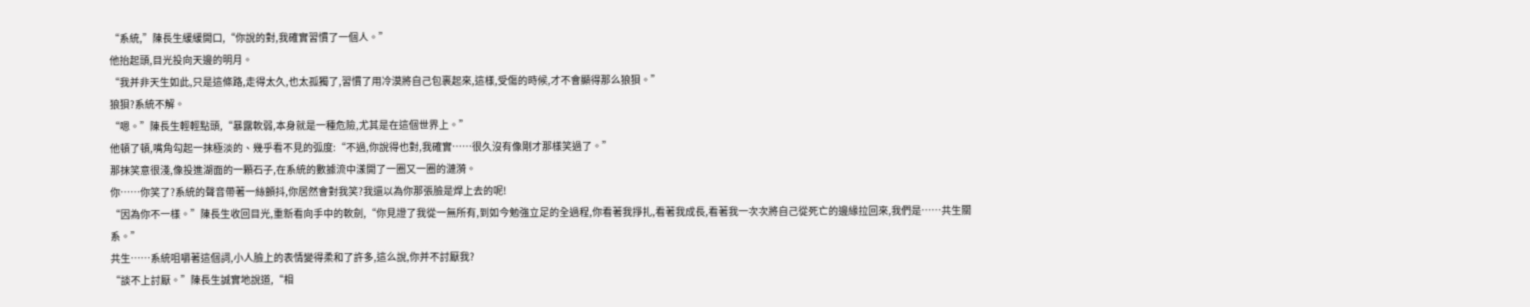“系統,”陳長生緩緩開口,“你說的對,我確實習慣了一個人。”
他抬起頭,目光投向天邊的明月。
“我并非天生如此,只是這條路,走得太久,也太孤獨了,習慣了用冷漠將自己包裹起來,這樣,受傷的時候,才不會顯得那么狼狽。”
狼狽?系統不解。
“嗯。”陳長生輕輕點頭,“暴露軟弱,本身就是一種危險,尤其是在這個世界上。”
他頓了頓,嘴角勾起一抹極淡的、幾乎看不見的弧度:“不過,你說得也對,我確實……很久沒有像剛才那樣笑過了。”
那抹笑意很淺,像投進湖面的一顆石子,在系統的數據流中漾開了一圈又一圈的漣漪。
你……你笑了?系統的聲音帶著一絲顫抖,你居然會對我笑?我還以為你那張臉是焊上去的呢!
“因為你不一樣。”陳長生收回目光,重新看向手中的軟劍,“你見證了我從一無所有,到如今勉強立足的全過程,你看著我掙扎,看著我成長,看著我一次次將自己從死亡的邊緣拉回來,我們是……共生關系。”
共生……系統咀嚼著這個詞,小人臉上的表情變得柔和了許多,這么說,你并不討厭我?
“談不上討厭。”陳長生誠實地說道,“相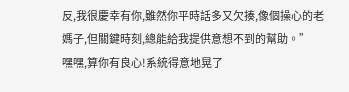反,我很慶幸有你,雖然你平時話多又欠揍,像個操心的老媽子,但關鍵時刻,總能給我提供意想不到的幫助。”
嘿嘿,算你有良心!系統得意地晃了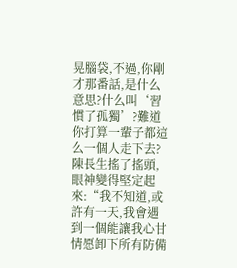晃腦袋,不過,你剛才那番話,是什么意思?什么叫‘習慣了孤獨’?難道你打算一輩子都這么一個人走下去?
陳長生搖了搖頭,眼神變得堅定起來:“我不知道,或許有一天,我會遇到一個能讓我心甘情愿卸下所有防備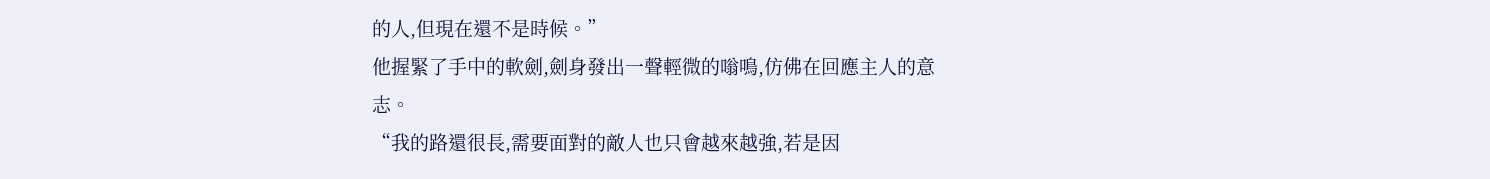的人,但現在還不是時候。”
他握緊了手中的軟劍,劍身發出一聲輕微的嗡鳴,仿佛在回應主人的意志。
“我的路還很長,需要面對的敵人也只會越來越強,若是因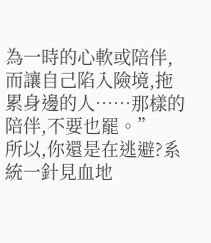為一時的心軟或陪伴,而讓自己陷入險境,拖累身邊的人……那樣的陪伴,不要也罷。”
所以,你還是在逃避?系統一針見血地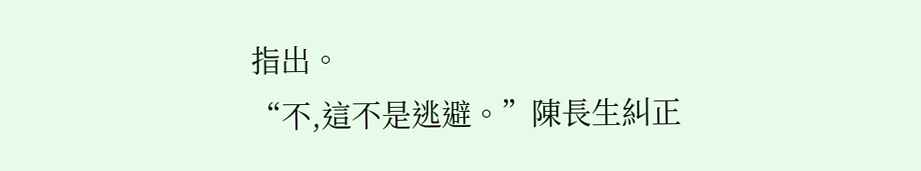指出。
“不,這不是逃避。”陳長生糾正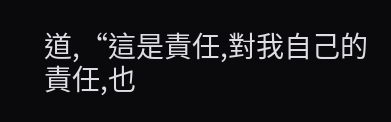道,“這是責任,對我自己的責任,也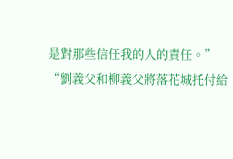是對那些信任我的人的責任。”
“劉義父和柳義父將落花城托付給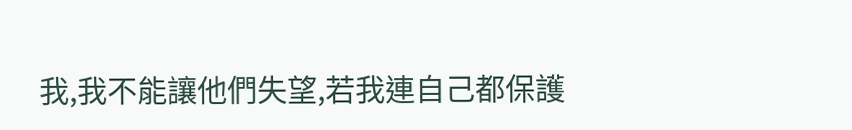我,我不能讓他們失望,若我連自己都保護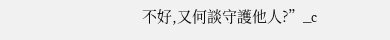不好,又何談守護他人?”_c